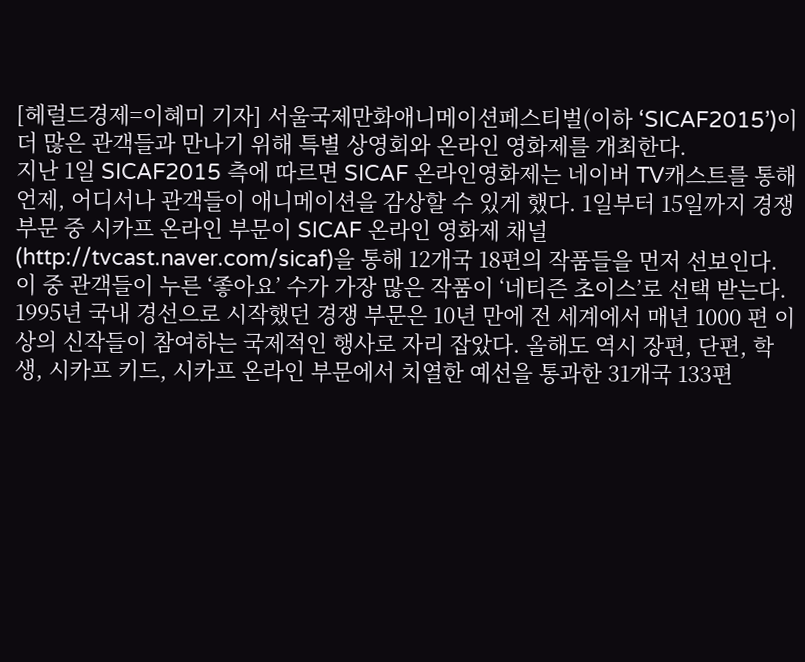[헤럴드경제=이혜미 기자] 서울국제만화애니메이션페스티벌(이하 ‘SICAF2015’)이 더 많은 관객들과 만나기 위해 특별 상영회와 온라인 영화제를 개최한다.
지난 1일 SICAF2015 측에 따르면 SICAF 온라인영화제는 네이버 TV캐스트를 통해 언제, 어디서나 관객들이 애니메이션을 감상할 수 있게 했다. 1일부터 15일까지 경쟁부문 중 시카프 온라인 부문이 SICAF 온라인 영화제 채널 (http://tvcast.naver.com/sicaf)을 통해 12개국 18편의 작품들을 먼저 선보인다. 이 중 관객들이 누른 ‘좋아요’ 수가 가장 많은 작품이 ‘네티즌 초이스’로 선택 받는다.
1995년 국내 경선으로 시작했던 경쟁 부문은 10년 만에 전 세계에서 매년 1000 편 이상의 신작들이 참여하는 국제적인 행사로 자리 잡았다. 올해도 역시 장편, 단편, 학생, 시카프 키드, 시카프 온라인 부문에서 치열한 예선을 통과한 31개국 133편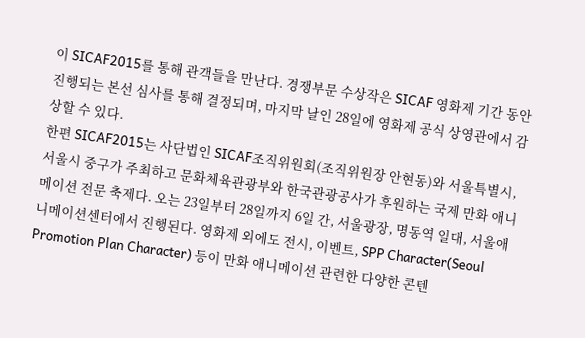이 SICAF2015를 통해 관객들을 만난다. 경쟁부문 수상작은 SICAF 영화제 기간 동안 진행되는 본선 심사를 통해 결정되며, 마지막 날인 28일에 영화제 공식 상영관에서 감상할 수 있다.
한편 SICAF2015는 사단법인 SICAF조직위원회(조직위원장 안현동)와 서울특별시, 서울시 중구가 주최하고 문화체육관광부와 한국관광공사가 후원하는 국제 만화 애니메이션 전문 축제다. 오는 23일부터 28일까지 6일 간, 서울광장, 명동역 일대, 서울애니메이션센터에서 진행된다. 영화제 외에도 전시, 이벤트, SPP Character(Seoul Promotion Plan Character) 등이 만화 애니메이션 관련한 다양한 콘텐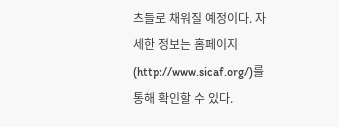츠들로 채워질 예정이다. 자세한 정보는 홈페이지(http://www.sicaf.org/)를 통해 확인할 수 있다.